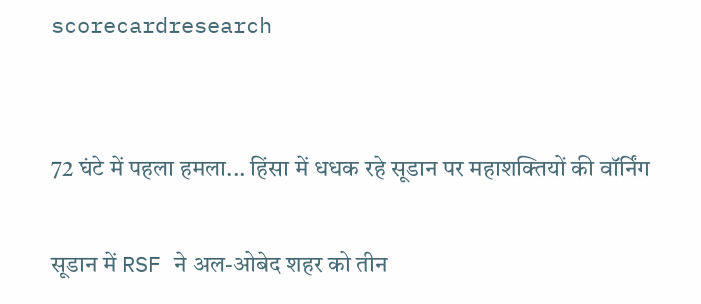scorecardresearch


72 घंटे में पहला हमला... हिंसा में धधक रहे सूडान पर महाशक्तियों की वॉर्निंग

सूडान में RSF ने अल-ओबेद शहर को तीन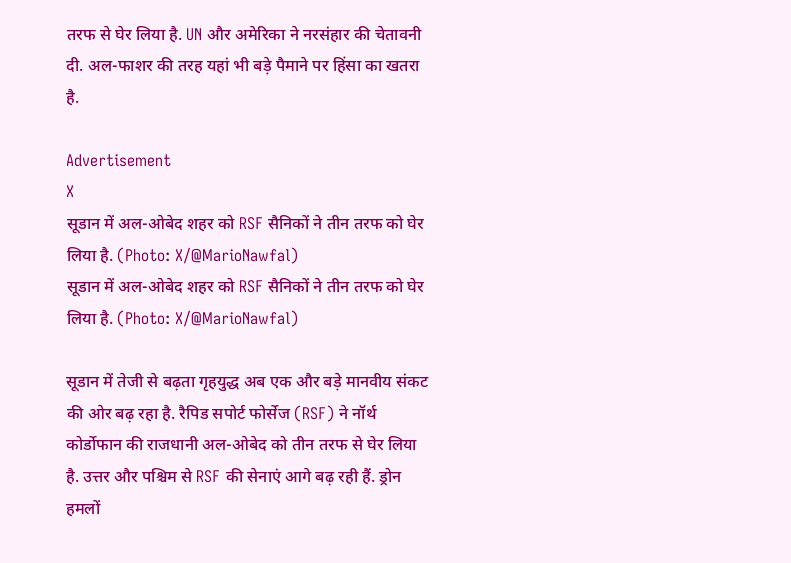तरफ से घेर लिया है. UN और अमेरिका ने नरसंहार की चेतावनी दी. अल-फाशर की तरह यहां भी बड़े पैमाने पर हिंसा का खतरा है.

Advertisement
X
सूडान में अल-ओबेद शहर को RSF सैनिकों ने तीन तरफ को घेर लिया है. (Photo: X/@MarioNawfal)
सूडान में अल-ओबेद शहर को RSF सैनिकों ने तीन तरफ को घेर लिया है. (Photo: X/@MarioNawfal)

सूडान में तेजी से बढ़ता गृहयुद्ध अब एक और बड़े मानवीय संकट की ओर बढ़ रहा है. रैपिड सपोर्ट फोर्सेज (RSF) ने नॉर्थ कोर्डोफान की राजधानी अल-ओबेद को तीन तरफ से घेर लिया है. उत्तर और पश्चिम से RSF की सेनाएं आगे बढ़ रही हैं. ड्रोन हमलों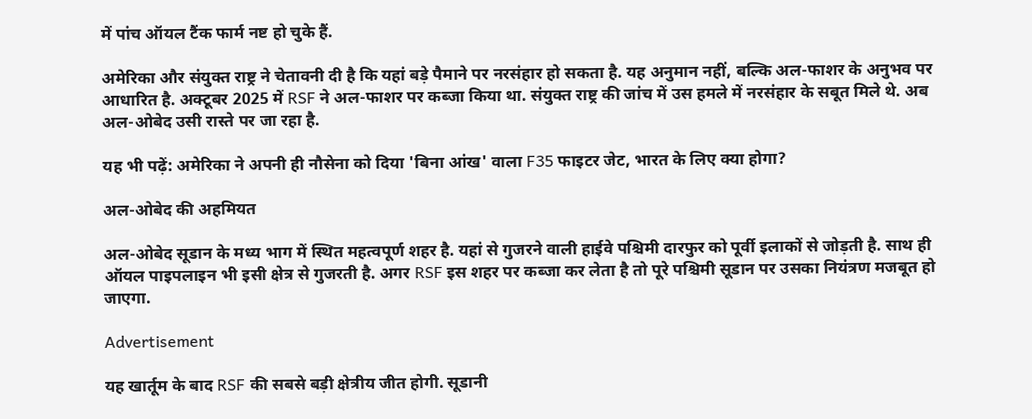में पांच ऑयल टैंक फार्म नष्ट हो चुके हैं.

अमेरिका और संयुक्त राष्ट्र ने चेतावनी दी है कि यहां बड़े पैमाने पर नरसंहार हो सकता है. यह अनुमान नहीं, बल्कि अल-फाशर के अनुभव पर आधारित है. अक्टूबर 2025 में RSF ने अल-फाशर पर कब्जा किया था. संयुक्त राष्ट्र की जांच में उस हमले में नरसंहार के सबूत मिले थे. अब अल-ओबेद उसी रास्ते पर जा रहा है.

यह भी पढ़ें: अमेरिका ने अपनी ही नौसेना को दिया 'बिना आंख' वाला F35 फाइटर जेट, भारत के लिए क्या होगा?

अल-ओबेद की अहमियत

अल-ओबेद सूडान के मध्य भाग में स्थित महत्वपूर्ण शहर है. यहां से गुजरने वाली हाईवे पश्चिमी दारफुर को पूर्वी इलाकों से जोड़ती है. साथ ही ऑयल पाइपलाइन भी इसी क्षेत्र से गुजरती है. अगर RSF इस शहर पर कब्जा कर लेता है तो पूरे पश्चिमी सूडान पर उसका नियंत्रण मजबूत हो जाएगा.

Advertisement

यह खार्तूम के बाद RSF की सबसे बड़ी क्षेत्रीय जीत होगी. सूडानी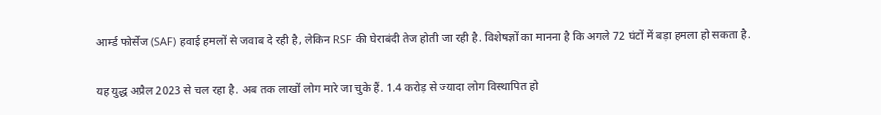आर्म्ड फोर्सेज (SAF) हवाई हमलों से जवाब दे रही है, लेकिन RSF की घेराबंदी तेज होती जा रही है. विशेषज्ञों का मानना है कि अगले 72 घंटों में बड़ा हमला हो सकता है.

यह युद्ध अप्रैल 2023 से चल रहा है. अब तक लाखों लोग मारे जा चुके हैं. 1.4 करोड़ से ज्यादा लोग विस्थापित हो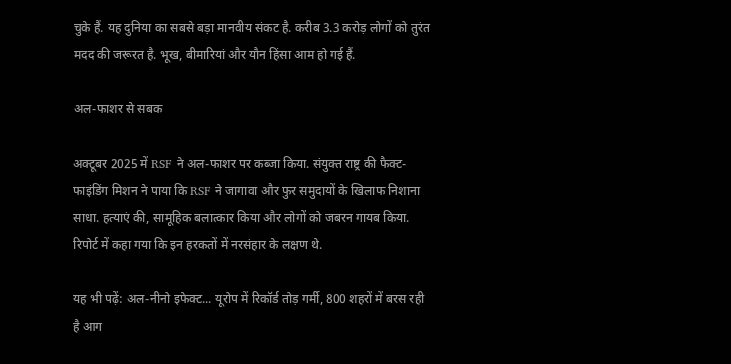चुके हैं. यह दुनिया का सबसे बड़ा मानवीय संकट है. करीब 3.3 करोड़ लोगों को तुरंत मदद की जरूरत है. भूख, बीमारियां और यौन हिंसा आम हो गई हैं.

अल-फाशर से सबक

अक्टूबर 2025 में RSF ने अल-फाशर पर कब्जा किया. संयुक्त राष्ट्र की फैक्ट-फाइंडिंग मिशन ने पाया कि RSF ने जागावा और फुर समुदायों के खिलाफ निशाना साधा. हत्याएं की, सामूहिक बलात्कार किया और लोगों को जबरन गायब किया. रिपोर्ट में कहा गया कि इन हरकतों में नरसंहार के लक्षण थे.

यह भी पढ़ें: अल-नीनो इफेक्ट... यूरोप में रिकॉर्ड तोड़ गर्मी, 800 शहरों में बरस रही है आग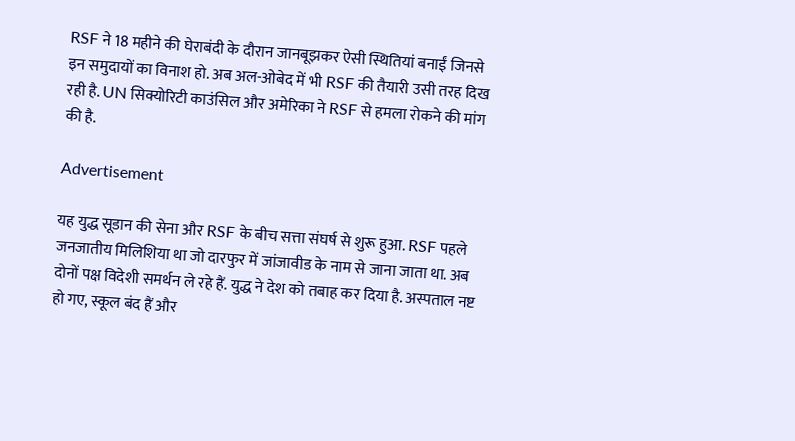RSF ने 18 महीने की घेराबंदी के दौरान जानबूझकर ऐसी स्थितियां बनाईं जिनसे इन समुदायों का विनाश हो. अब अल-ओबेद में भी RSF की तैयारी उसी तरह दिख रही है. UN सिक्योरिटी काउंसिल और अमेरिका ने RSF से हमला रोकने की मांग की है.

Advertisement

यह युद्ध सूडान की सेना और RSF के बीच सत्ता संघर्ष से शुरू हुआ. RSF पहले जनजातीय मिलिशिया था जो दारफुर में जांजावीड के नाम से जाना जाता था. अब दोनों पक्ष विदेशी समर्थन ले रहे हैं. युद्ध ने देश को तबाह कर दिया है. अस्पताल नष्ट हो गए, स्कूल बंद हैं और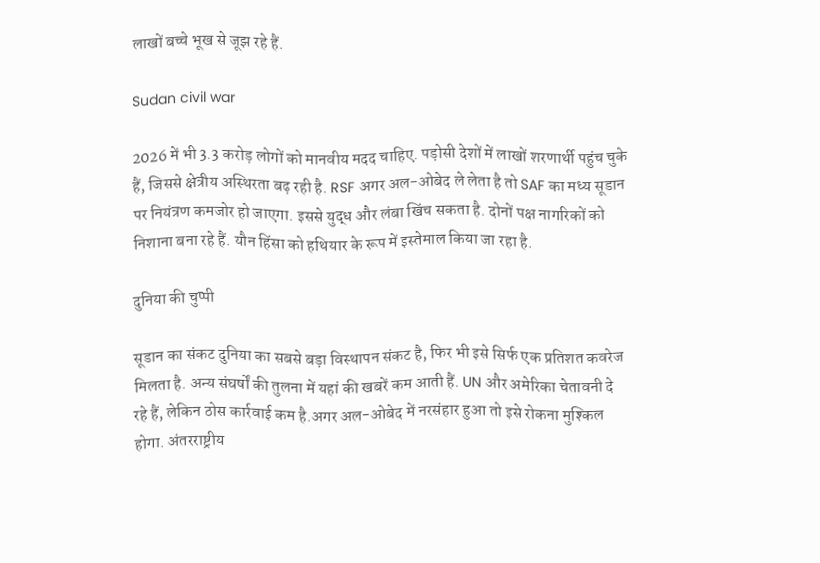लाखों बच्चे भूख से जूझ रहे हैं.

Sudan civil war

2026 में भी 3.3 करोड़ लोगों को मानवीय मदद चाहिए. पड़ोसी देशों में लाखों शरणार्थी पहुंच चुके हैं, जिससे क्षेत्रीय अस्थिरता बढ़ रही है. RSF अगर अल-ओबेद ले लेता है तो SAF का मध्य सूडान पर नियंत्रण कमजोर हो जाएगा. इससे युद्ध और लंबा खिंच सकता है. दोनों पक्ष नागरिकों को निशाना बना रहे हैं. यौन हिंसा को हथियार के रूप में इस्तेमाल किया जा रहा है.

दुनिया की चुप्पी

सूडान का संकट दुनिया का सबसे बड़ा विस्थापन संकट है, फिर भी इसे सिर्फ एक प्रतिशत कवरेज मिलता है. अन्य संघर्षों की तुलना में यहां की खबरें कम आती हैं. UN और अमेरिका चेतावनी दे रहे हैं, लेकिन ठोस कार्रवाई कम है.अगर अल-ओबेद में नरसंहार हुआ तो इसे रोकना मुश्किल होगा. अंतरराष्ट्रीय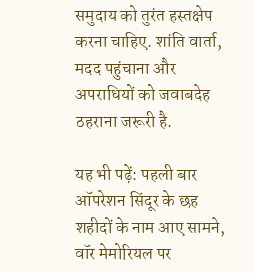समुदाय को तुरंत हस्तक्षेप करना चाहिए. शांति वार्ता, मदद पहुंचाना और अपराधियों को जवाबदेह ठहराना जरूरी है.

यह भी पढ़ें: पहली बार ऑपरेशन सिंदूर के छह शहीदों के नाम आए सामने, वॉर मेमोरियल पर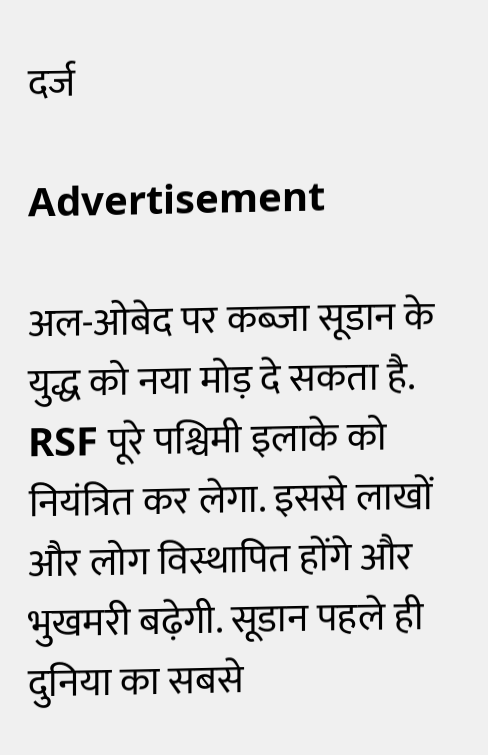दर्ज

Advertisement

अल-ओबेद पर कब्जा सूडान के युद्ध को नया मोड़ दे सकता है. RSF पूरे पश्चिमी इलाके को नियंत्रित कर लेगा. इससे लाखों और लोग विस्थापित होंगे और भुखमरी बढ़ेगी. सूडान पहले ही दुनिया का सबसे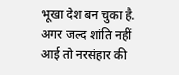भूखा देश बन चुका है. अगर जल्द शांति नहीं आई तो नरसंहार की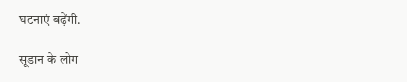घटनाएं बढ़ेंगी.

सूडान के लोग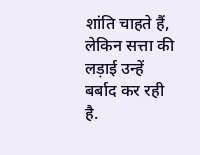शांति चाहते हैं, लेकिन सत्ता की लड़ाई उन्हें बर्बाद कर रही है.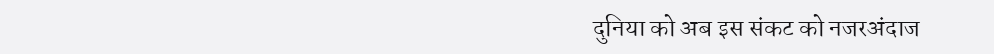दुनिया को अब इस संकट को नजरअंदाज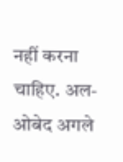नहीं करना चाहिए. अल-ओबेद अगले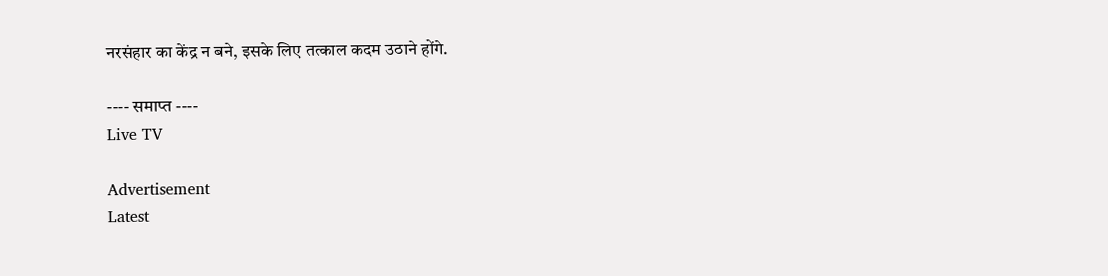नरसंहार का केंद्र न बने, इसके लिए तत्काल कदम उठाने होंगे.

---- समाप्त ----
Live TV

Advertisement
Latest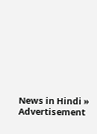News in Hindi »
Advertisement